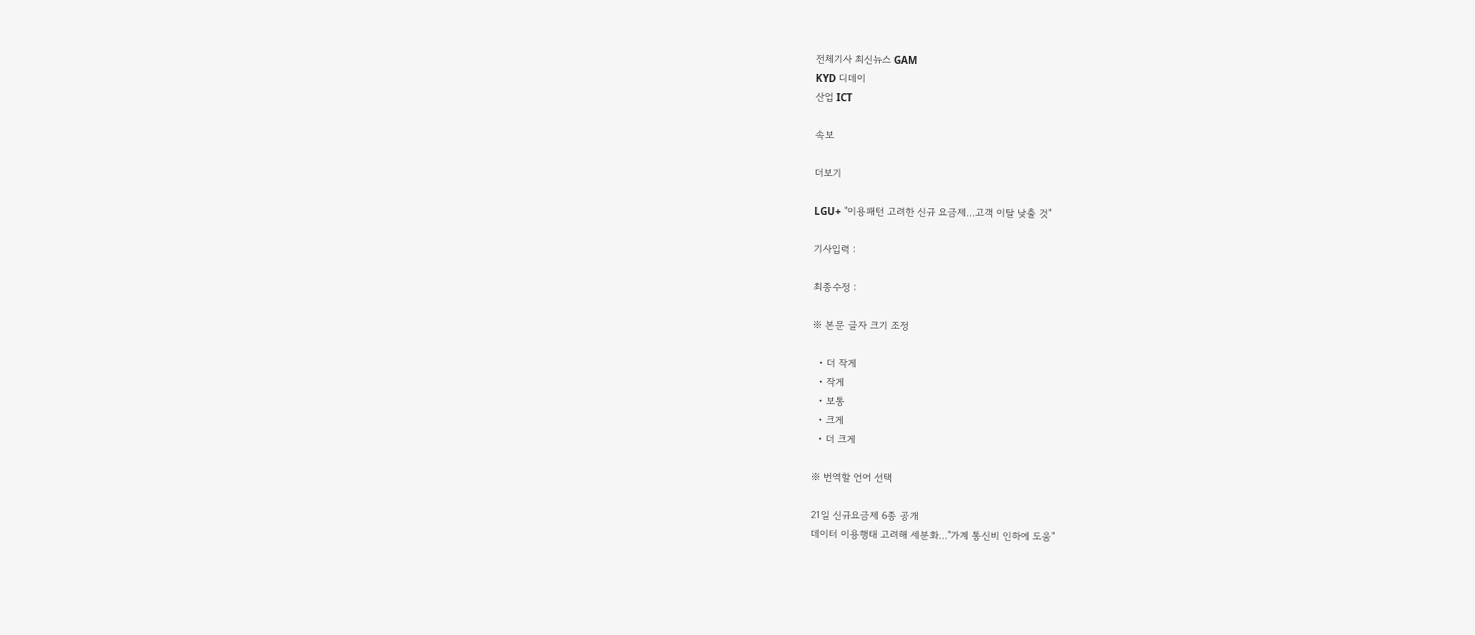전체기사 최신뉴스 GAM
KYD 디데이
산업 ICT

속보

더보기

LGU+ "이용패턴 고려한 신규 요금제...고객 이탈 낮출 것"

기사입력 :

최종수정 :

※ 본문 글자 크기 조정

  • 더 작게
  • 작게
  • 보통
  • 크게
  • 더 크게

※ 번역할 언어 선택

21일 신규요금제 6종 공개
데이터 이용행태 고려해 세분화..."가계 통신비 인하에 도움"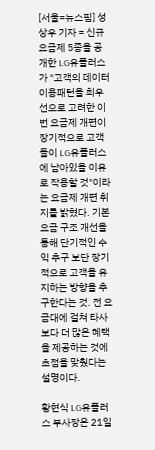[서울=뉴스핌] 성상우 기자 = 신규 요금제 5종을 공개한 LG유플러스가 "고객의 데이터 이용패턴을 최우선으로 고려한 이번 요금제 개편이 장기적으로 고객들이 LG유플러스에 남아있을 이유로 작용할 것"이라는 요금제 개편 취지를 밝혔다. 기본 요금 구조 개선을 통해 단기적인 수익 추구 보단 장기적으로 고객을 유지하는 방향을 추구한다는 것. 전 요금대에 걸쳐 타사보다 더 많은 혜택을 제공하는 것에 초점을 맞췄다는 설명이다.

황현식 LG유플러스 부사장은 21일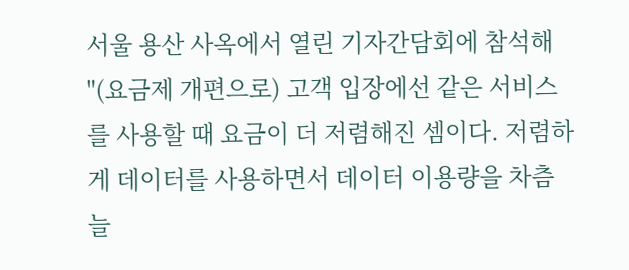서울 용산 사옥에서 열린 기자간담회에 참석해 "(요금제 개편으로) 고객 입장에선 같은 서비스를 사용할 때 요금이 더 저렴해진 셈이다. 저렴하게 데이터를 사용하면서 데이터 이용량을 차츰 늘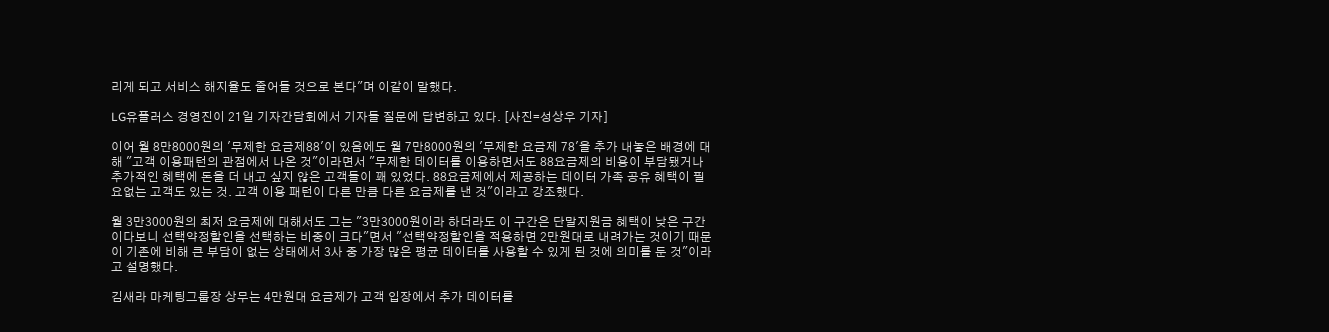리게 되고 서비스 해지율도 줄어들 것으로 본다"며 이같이 말했다.

LG유플러스 경영진이 21일 기자간담회에서 기자들 질문에 답변하고 있다. [사진=성상우 기자]

이어 월 8만8000원의 '무제한 요금제88'이 있음에도 월 7만8000원의 '무제한 요금제 78'을 추가 내놓은 배경에 대해 "고객 이용패턴의 관점에서 나온 것"이라면서 "무제한 데이터를 이용하면서도 88요금제의 비용이 부담됐거나 추가적인 혜택에 돈을 더 내고 싶지 않은 고객들이 꽤 있었다. 88요금제에서 제공하는 데이터 가족 공유 혜택이 필요없는 고객도 있는 것. 고객 이용 패턴이 다른 만큼 다른 요금제를 낸 것"이라고 강조했다.

월 3만3000원의 최저 요금제에 대해서도 그는 "3만3000원이라 하더라도 이 구간은 단말지원금 혜택이 낮은 구간이다보니 선택약정할인을 선택하는 비중이 크다"면서 "선택약정할인을 적용하면 2만원대로 내려가는 것이기 때문이 기존에 비해 큰 부담이 없는 상태에서 3사 중 가장 많은 평균 데이터를 사용할 수 있게 된 것에 의미를 둔 것"이라고 설명했다.

김새라 마케팅그룹장 상무는 4만원대 요금제가 고객 입장에서 추가 데이터를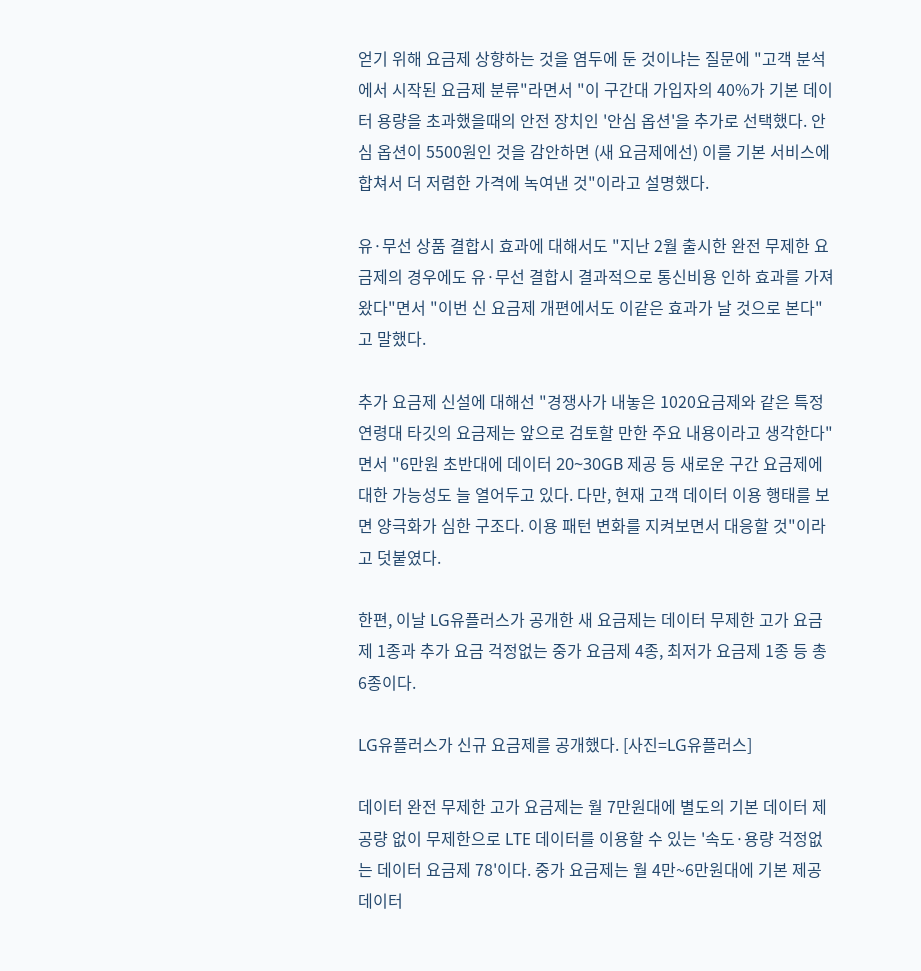얻기 위해 요금제 상향하는 것을 염두에 둔 것이냐는 질문에 "고객 분석에서 시작된 요금제 분류"라면서 "이 구간대 가입자의 40%가 기본 데이터 용량을 초과했을때의 안전 장치인 '안심 옵션'을 추가로 선택했다. 안심 옵션이 5500원인 것을 감안하면 (새 요금제에선) 이를 기본 서비스에 합쳐서 더 저렴한 가격에 녹여낸 것"이라고 설명했다.

유·무선 상품 결합시 효과에 대해서도 "지난 2월 출시한 완전 무제한 요금제의 경우에도 유·무선 결합시 결과적으로 통신비용 인하 효과를 가져왔다"면서 "이번 신 요금제 개편에서도 이같은 효과가 날 것으로 본다"고 말했다.

추가 요금제 신설에 대해선 "경쟁사가 내놓은 1020요금제와 같은 특정 연령대 타깃의 요금제는 앞으로 검토할 만한 주요 내용이라고 생각한다"면서 "6만원 초반대에 데이터 20~30GB 제공 등 새로운 구간 요금제에 대한 가능성도 늘 열어두고 있다. 다만, 현재 고객 데이터 이용 행태를 보면 양극화가 심한 구조다. 이용 패턴 변화를 지켜보면서 대응할 것"이라고 덧붙였다.

한편, 이날 LG유플러스가 공개한 새 요금제는 데이터 무제한 고가 요금제 1종과 추가 요금 걱정없는 중가 요금제 4종, 최저가 요금제 1종 등 총 6종이다.

LG유플러스가 신규 요금제를 공개했다. [사진=LG유플러스]

데이터 완전 무제한 고가 요금제는 월 7만원대에 별도의 기본 데이터 제공량 없이 무제한으로 LTE 데이터를 이용할 수 있는 '속도·용량 걱정없는 데이터 요금제 78'이다. 중가 요금제는 월 4만~6만원대에 기본 제공 데이터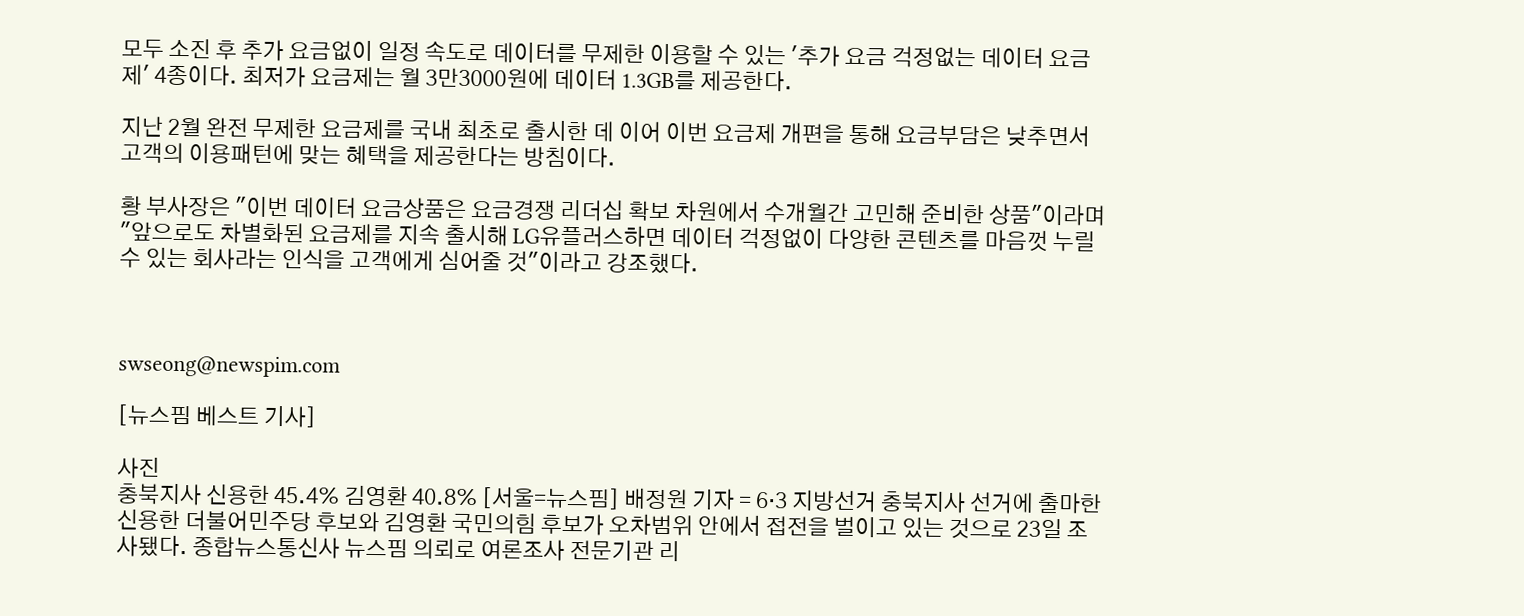모두 소진 후 추가 요금없이 일정 속도로 데이터를 무제한 이용할 수 있는 '추가 요금 걱정없는 데이터 요금제' 4종이다. 최저가 요금제는 월 3만3000원에 데이터 1.3GB를 제공한다.

지난 2월 완전 무제한 요금제를 국내 최초로 출시한 데 이어 이번 요금제 개편을 통해 요금부담은 낮추면서 고객의 이용패턴에 맞는 혜택을 제공한다는 방침이다.

황 부사장은 "이번 데이터 요금상품은 요금경쟁 리더십 확보 차원에서 수개월간 고민해 준비한 상품"이라며 "앞으로도 차별화된 요금제를 지속 출시해 LG유플러스하면 데이터 걱정없이 다양한 콘텐츠를 마음껏 누릴 수 있는 회사라는 인식을 고객에게 심어줄 것"이라고 강조했다.



swseong@newspim.com

[뉴스핌 베스트 기사]

사진
충북지사 신용한 45.4% 김영환 40.8% [서울=뉴스핌] 배정원 기자 = 6·3 지방선거 충북지사 선거에 출마한 신용한 더불어민주당 후보와 김영환 국민의힘 후보가 오차범위 안에서 접전을 벌이고 있는 것으로 23일 조사됐다. 종합뉴스통신사 뉴스핌 의뢰로 여론조사 전문기관 리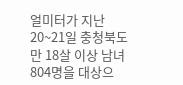얼미터가 지난 20~21일 충청북도 만 18살 이상 남녀 804명을 대상으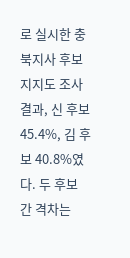로 실시한 충북지사 후보 지지도 조사 결과, 신 후보 45.4%, 김 후보 40.8%였다. 두 후보 간 격차는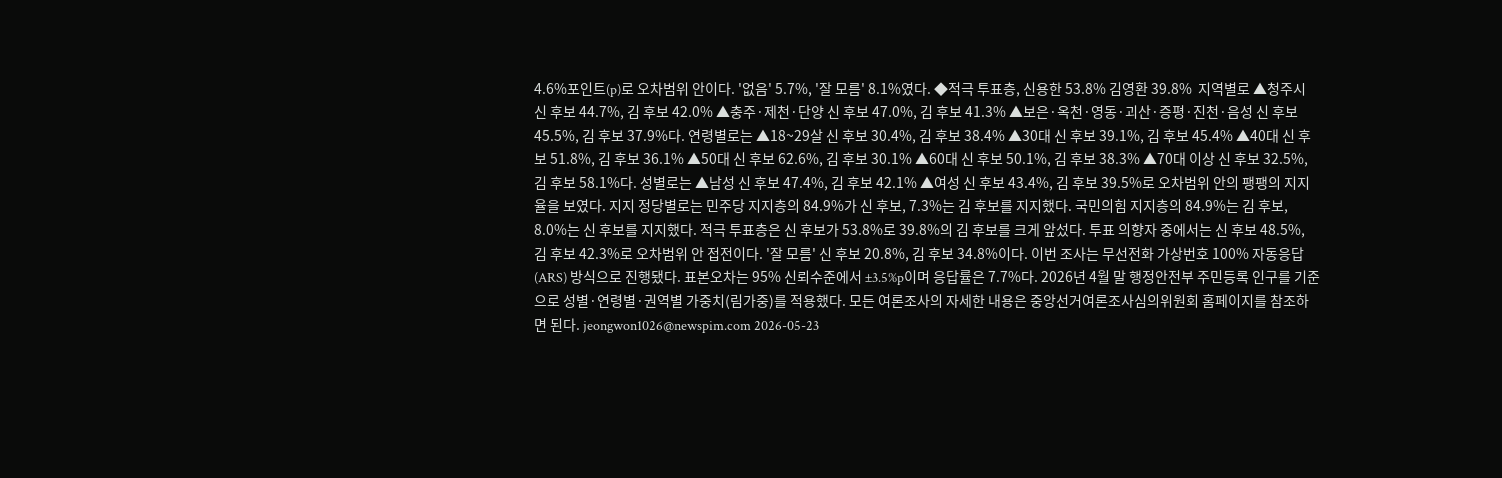4.6%포인트(p)로 오차범위 안이다. '없음' 5.7%, '잘 모름' 8.1%였다. ◆적극 투표층, 신용한 53.8% 김영환 39.8%  지역별로 ▲청주시 신 후보 44.7%, 김 후보 42.0% ▲충주·제천·단양 신 후보 47.0%, 김 후보 41.3% ▲보은·옥천·영동·괴산·증평·진천·음성 신 후보 45.5%, 김 후보 37.9%다. 연령별로는 ▲18~29살 신 후보 30.4%, 김 후보 38.4% ▲30대 신 후보 39.1%, 김 후보 45.4% ▲40대 신 후보 51.8%, 김 후보 36.1% ▲50대 신 후보 62.6%, 김 후보 30.1% ▲60대 신 후보 50.1%, 김 후보 38.3% ▲70대 이상 신 후보 32.5%, 김 후보 58.1%다. 성별로는 ▲남성 신 후보 47.4%, 김 후보 42.1% ▲여성 신 후보 43.4%, 김 후보 39.5%로 오차범위 안의 팽팽의 지지율을 보였다. 지지 정당별로는 민주당 지지층의 84.9%가 신 후보, 7.3%는 김 후보를 지지했다. 국민의힘 지지층의 84.9%는 김 후보, 8.0%는 신 후보를 지지했다. 적극 투표층은 신 후보가 53.8%로 39.8%의 김 후보를 크게 앞섰다. 투표 의향자 중에서는 신 후보 48.5%, 김 후보 42.3%로 오차범위 안 접전이다. '잘 모름' 신 후보 20.8%, 김 후보 34.8%이다. 이번 조사는 무선전화 가상번호 100% 자동응답(ARS) 방식으로 진행됐다. 표본오차는 95% 신뢰수준에서 ±3.5%p이며 응답률은 7.7%다. 2026년 4월 말 행정안전부 주민등록 인구를 기준으로 성별·연령별·권역별 가중치(림가중)를 적용했다. 모든 여론조사의 자세한 내용은 중앙선거여론조사심의위원회 홈페이지를 참조하면 된다. jeongwon1026@newspim.com 2026-05-23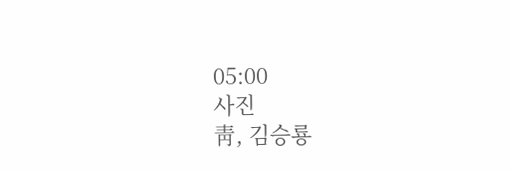05:00
사진
靑, 김승룡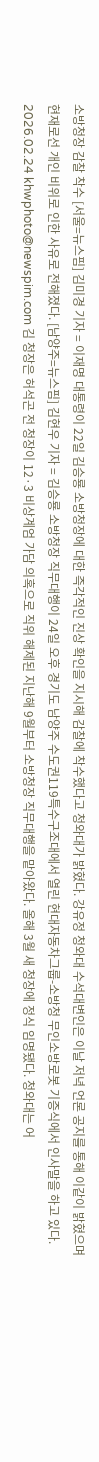소방청장 감찰 착수 [서울=뉴스핌] 김미경 기자 = 이재명 대통령이 22일 김승룡 소방청장에 대한 즉각적인 진상 확인을 지시해 감찰에 착수했다고 청와대가 밝혔다. 강유정 청와대 수석대변인은 이날 저녁 언론 공지를 통해 이같이 밝혔으며 현재로선 개인 비위로 인한 사유로 전해졌다. [남양주=뉴스핌] 김현우 기자 = 김승룡 소방청장 직무대행이 24일 오후 경기도 남양주 수도권119특수구조대에서 열린 현대자동차그룹-소방청 무인소방로봇 기증식에서 인사말을 하고 있다. 2026.02.24 khwphoto@newspim.com 김 청장은 허석곤 전 청장이 12·3 비상계엄 가담 의혹으로 직위 해제된 지난해 9월부터 소방청장 직무대행을 맡아왔다. 올해 3월 새 청장에 정식 임명됐다. 청와대는 어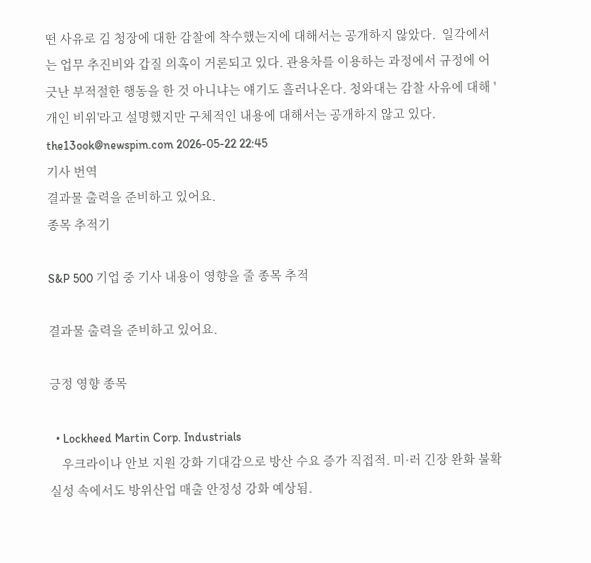떤 사유로 김 청장에 대한 감찰에 착수했는지에 대해서는 공개하지 않았다.  일각에서는 업무 추진비와 갑질 의혹이 거론되고 있다. 관용차를 이용하는 과정에서 규정에 어긋난 부적절한 행동을 한 것 아니냐는 얘기도 흘러나온다. 청와대는 감찰 사유에 대해 '개인 비위'라고 설명했지만 구체적인 내용에 대해서는 공개하지 않고 있다. the13ook@newspim.com 2026-05-22 22:45
기사 번역
결과물 출력을 준비하고 있어요.
종목 추적기

S&P 500 기업 중 기사 내용이 영향을 줄 종목 추적

결과물 출력을 준비하고 있어요.

긍정 영향 종목

  • Lockheed Martin Corp. Industrials
    우크라이나 안보 지원 강화 기대감으로 방산 수요 증가 직접적. 미·러 긴장 완화 불확실성 속에서도 방위산업 매출 안정성 강화 예상됨.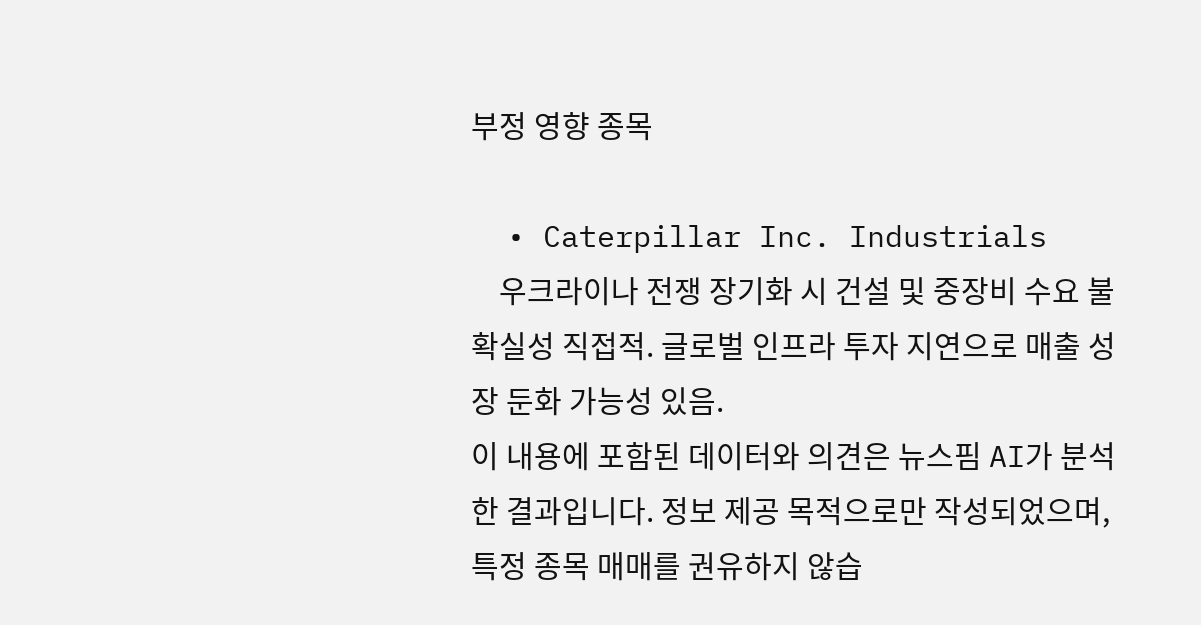부정 영향 종목

  • Caterpillar Inc. Industrials
    우크라이나 전쟁 장기화 시 건설 및 중장비 수요 불확실성 직접적. 글로벌 인프라 투자 지연으로 매출 성장 둔화 가능성 있음.
이 내용에 포함된 데이터와 의견은 뉴스핌 AI가 분석한 결과입니다. 정보 제공 목적으로만 작성되었으며, 특정 종목 매매를 권유하지 않습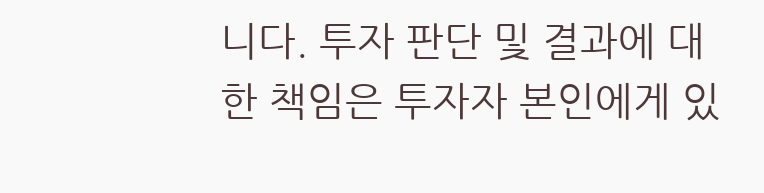니다. 투자 판단 및 결과에 대한 책임은 투자자 본인에게 있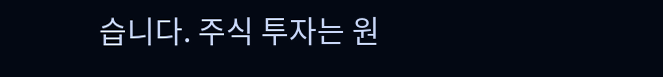습니다. 주식 투자는 원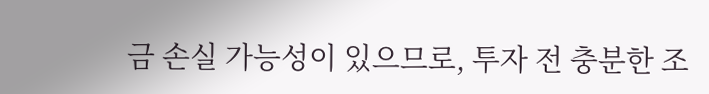금 손실 가능성이 있으므로, 투자 전 충분한 조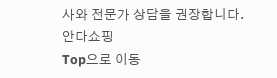사와 전문가 상담을 권장합니다.
안다쇼핑
Top으로 이동